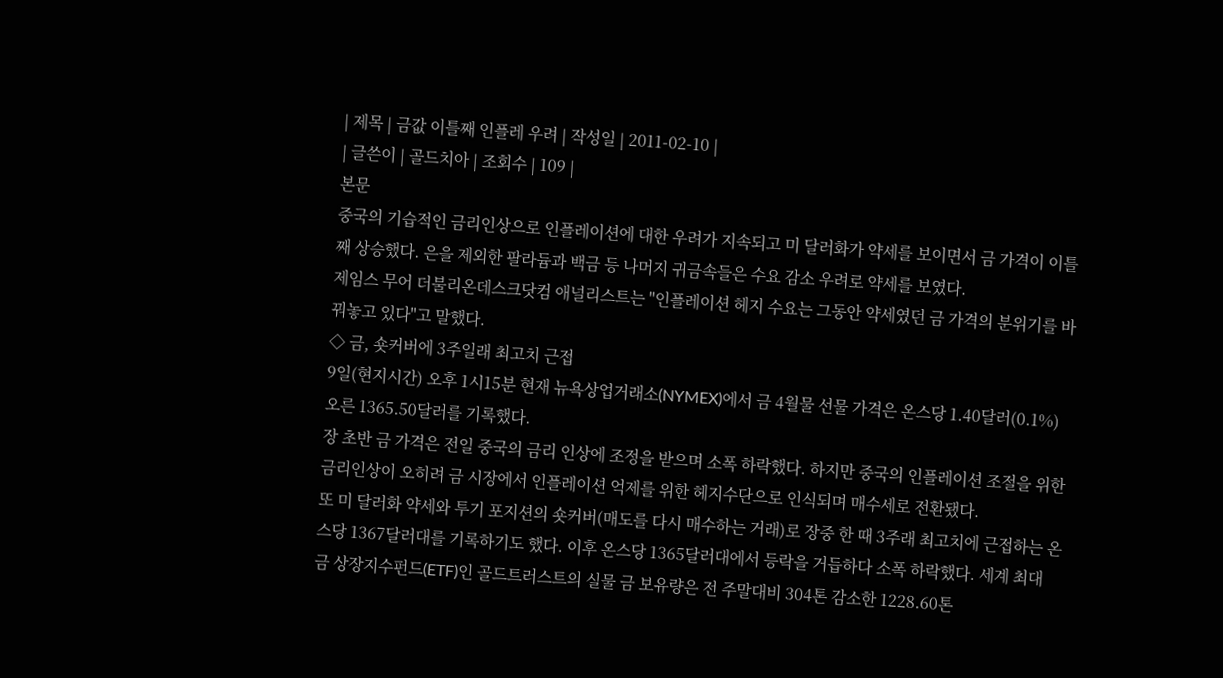| 제목 | 금값 이틀째 인플레 우려 | 작성일 | 2011-02-10 |
| 글쓴이 | 골드치아 | 조회수 | 109 |
본문
중국의 기습적인 금리인상으로 인플레이션에 대한 우려가 지속되고 미 달러화가 약세를 보이면서 금 가격이 이틀째 상승했다. 은을 제외한 팔라듐과 백금 등 나머지 귀금속들은 수요 감소 우려로 약세를 보였다.
제임스 무어 더불리온데스크닷컴 애널리스트는 "인플레이션 헤지 수요는 그동안 약세였던 금 가격의 분위기를 바꿔놓고 있다"고 말했다.
◇ 금, 숏커버에 3주일래 최고치 근접
9일(현지시간) 오후 1시15분 현재 뉴욕상업거래소(NYMEX)에서 금 4월물 선물 가격은 온스당 1.40달러(0.1%) 오른 1365.50달러를 기록했다.
장 초반 금 가격은 전일 중국의 금리 인상에 조정을 받으며 소폭 하락했다. 하지만 중국의 인플레이션 조절을 위한 금리인상이 오히려 금 시장에서 인플레이션 억제를 위한 헤지수단으로 인식되며 매수세로 전환됐다.
또 미 달러화 약세와 투기 포지션의 숏커버(매도를 다시 매수하는 거래)로 장중 한 때 3주래 최고치에 근접하는 온스당 1367달러대를 기록하기도 했다. 이후 온스당 1365달러대에서 등락을 거듭하다 소폭 하락했다. 세계 최대 금 상장지수펀드(ETF)인 골드트러스트의 실물 금 보유량은 전 주말대비 304톤 감소한 1228.60톤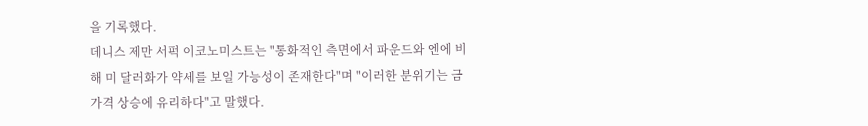을 기록했다.
데니스 제만 서퍽 이코노미스트는 "통화적인 측면에서 파운드와 엔에 비해 미 달러화가 약세를 보일 가능성이 존재한다"며 "이러한 분위기는 금 가격 상승에 유리하다"고 말했다.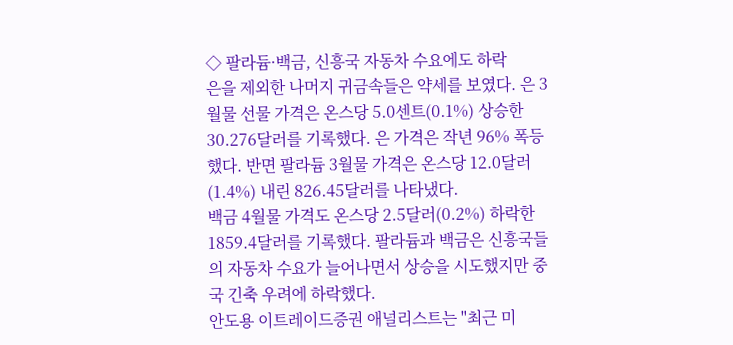◇ 팔라듐·백금, 신흥국 자동차 수요에도 하락
은을 제외한 나머지 귀금속들은 약세를 보였다. 은 3월물 선물 가격은 온스당 5.0센트(0.1%) 상승한 30.276달러를 기록했다. 은 가격은 작년 96% 폭등했다. 반면 팔라듐 3월물 가격은 온스당 12.0달러(1.4%) 내린 826.45달러를 나타냈다.
백금 4월물 가격도 온스당 2.5달러(0.2%) 하락한 1859.4달러를 기록했다. 팔라듐과 백금은 신흥국들의 자동차 수요가 늘어나면서 상승을 시도했지만 중국 긴축 우려에 하락했다.
안도용 이트레이드증권 애널리스트는 "최근 미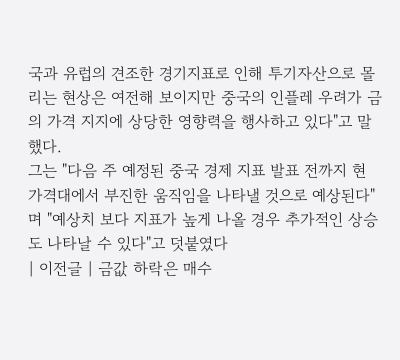국과 유럽의 견조한 경기지표로 인해 투기자산으로 몰리는 현상은 여전해 보이지만 중국의 인플레 우려가 금의 가격 지지에 상당한 영향력을 행사하고 있다"고 말했다.
그는 "다음 주 예정된 중국 경제 지표 발표 전까지 현 가격대에서 부진한 움직임을 나타낼 것으로 예상된다"며 "예상치 보다 지표가 높게 나올 경우 추가적인 상승도 나타날 수 있다"고 덧붙였다
| 이전글 | 금값 하락은 매수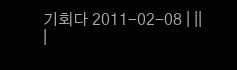기회다 2011-02-08 | ||
|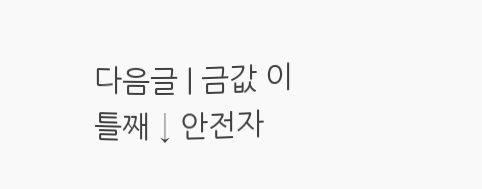다음글 | 금값 이틀째 ↓ 안전자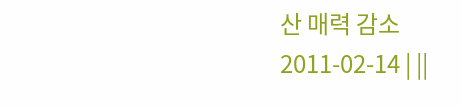산 매력 감소 2011-02-14 | ||